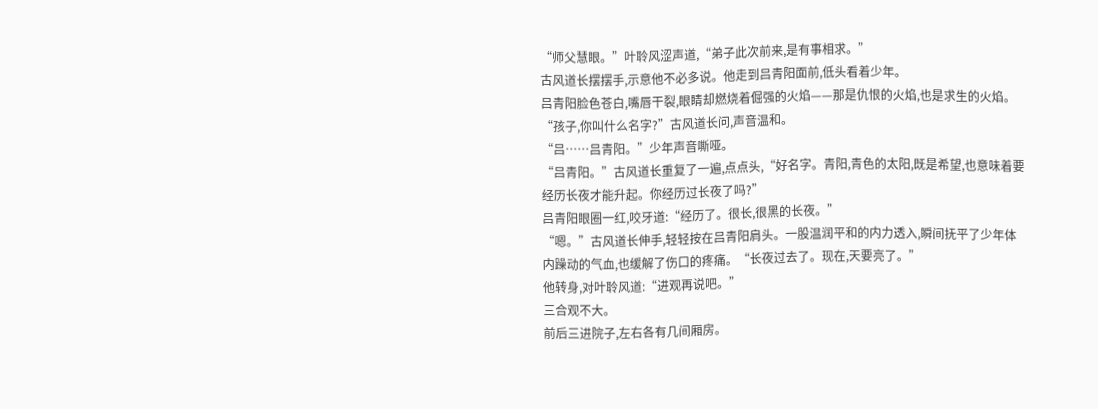“师父慧眼。”叶聆风涩声道,“弟子此次前来,是有事相求。”
古风道长摆摆手,示意他不必多说。他走到吕青阳面前,低头看着少年。
吕青阳脸色苍白,嘴唇干裂,眼睛却燃烧着倔强的火焰——那是仇恨的火焰,也是求生的火焰。
“孩子,你叫什么名字?”古风道长问,声音温和。
“吕……吕青阳。”少年声音嘶哑。
“吕青阳。”古风道长重复了一遍,点点头,“好名字。青阳,青色的太阳,既是希望,也意味着要经历长夜才能升起。你经历过长夜了吗?”
吕青阳眼圈一红,咬牙道:“经历了。很长,很黑的长夜。”
“嗯。”古风道长伸手,轻轻按在吕青阳肩头。一股温润平和的内力透入,瞬间抚平了少年体内躁动的气血,也缓解了伤口的疼痛。“长夜过去了。现在,天要亮了。”
他转身,对叶聆风道:“进观再说吧。”
三合观不大。
前后三进院子,左右各有几间厢房。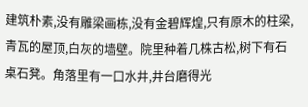建筑朴素,没有雕梁画栋,没有金碧辉煌,只有原木的柱梁,青瓦的屋顶,白灰的墙壁。院里种着几株古松,树下有石桌石凳。角落里有一口水井,井台磨得光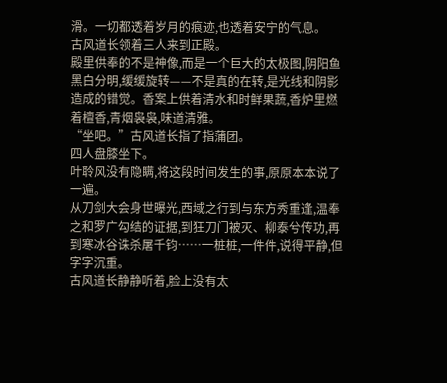滑。一切都透着岁月的痕迹,也透着安宁的气息。
古风道长领着三人来到正殿。
殿里供奉的不是神像,而是一个巨大的太极图,阴阳鱼黑白分明,缓缓旋转——不是真的在转,是光线和阴影造成的错觉。香案上供着清水和时鲜果蔬,香炉里燃着檀香,青烟袅袅,味道清雅。
“坐吧。”古风道长指了指蒲团。
四人盘膝坐下。
叶聆风没有隐瞒,将这段时间发生的事,原原本本说了一遍。
从刀剑大会身世曝光,西域之行到与东方秀重逢,温奉之和罗广勾结的证据,到狂刀门被灭、柳泰兮传功,再到寒冰谷诛杀屠千钧……一桩桩,一件件,说得平静,但字字沉重。
古风道长静静听着,脸上没有太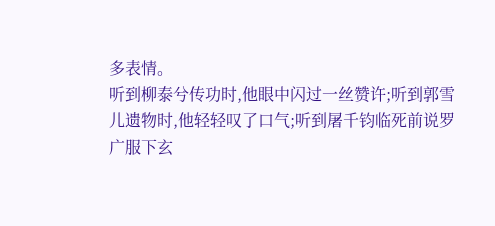多表情。
听到柳泰兮传功时,他眼中闪过一丝赞许;听到郭雪儿遗物时,他轻轻叹了口气;听到屠千钧临死前说罗广服下玄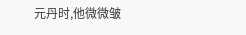元丹时,他微微皱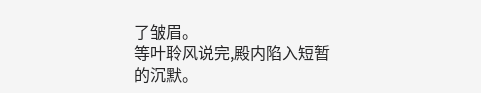了皱眉。
等叶聆风说完,殿内陷入短暂的沉默。